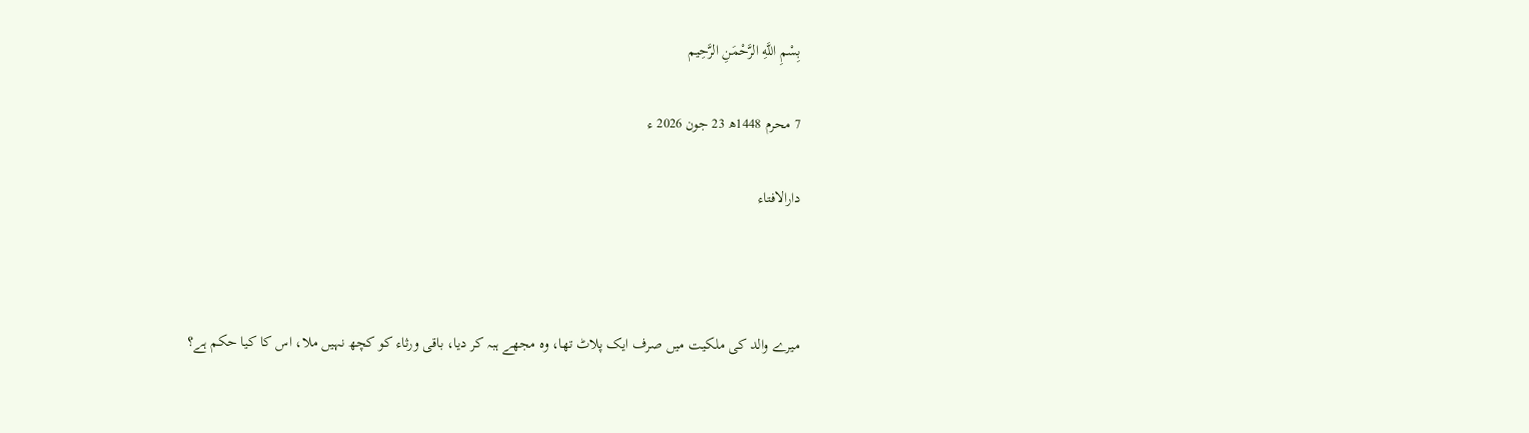بِسْمِ اللَّهِ الرَّحْمَنِ الرَّحِيم

7 محرم 1448ھ 23 جون 2026 ء

دارالافتاء



میرے والد کی ملکیت میں صرف ایک پلاٹ تھا، وہ مجھے ہبہ کر دیا، باقی ورثاء کو کچھ نہیں ملا، اس کا کیا حکم ہے؟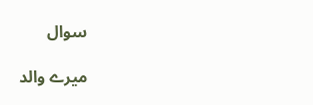سوال

میرے والد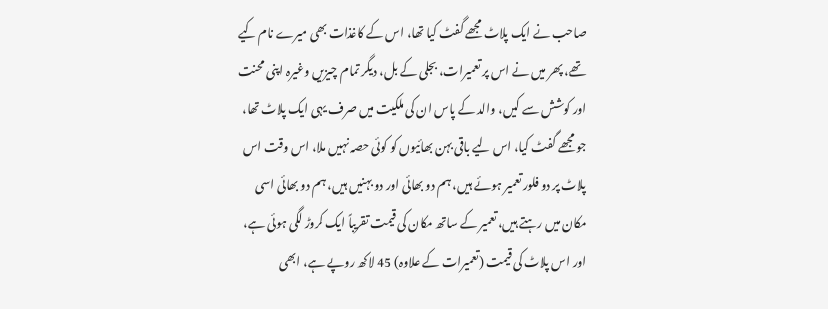صاحب نے ایک پلاٹ مجھے گفٹ کیا تھا، اس کے کاغذات بھی میرے نام کیے تھے، پھر میں نے اس پر تعمیرات، بجلی کے بل، دیگر تمام چیزیں وغیرہ اپنی محنت اور کوشش سے کیں، والد کے پاس ان کی ملکیت میں صرف یہی ایک پلاٹ تھا، جو مجھے گفٹ کیا، اس لیے باقی بہن بھائیوں کو کوئی حصہ نہیں ملا، اس وقت اس پلاٹ پر دو فلور تعمیر ہوئے ہیں، ہم دو بھائی اور دو بہنیں ہیں، ہم دو بھائی اسی مکان میں رہتے ہیں، تعمیر کے ساتھ مکان کی قیمت تقریباً ایک کروڑ لگی ہوئی ہے، اور اس پلاٹ کی قیمت (تعمیرات کے علاوہ) 45 لاکھ روپے ہے، ابھی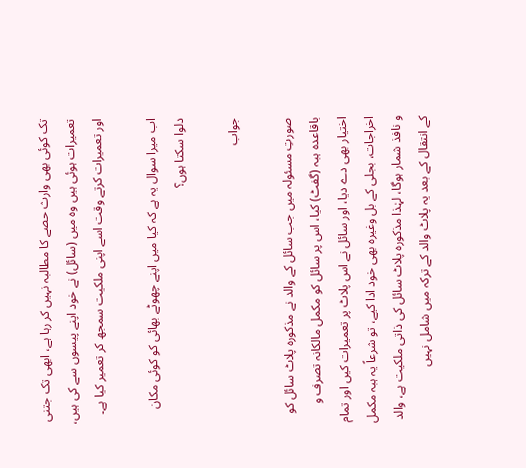تک کوئی بھی وارث حصے کا مطالبہ نہیں کر رہا ہے، ابھی تک جتنی تعمیرات ہوئی ہیں وہ میں (سائل) نے خود اپنے پیسوں سے کی ہیں، اور تعمیرات کرتے وقت اسے اپنی ملکیت سمجھ کر تعمیر کیا ہے۔

اب میرا سوال یہ ہے کہ کیا میں اپنے چھوٹے بھائی کو کوئی مکان دلوا سکتا ہوں؟

جواب

صورتِ مسئولہ میں جب سائل کے والد نے مذکورہ پلاٹ سائل کو باقاعدہ ہبہ (گفٹ) کیا، اس پر سائل کو مکمل مالکانہ تصرف و اختیار بھی دے دیا، اور سائل نے اس پلاٹ پر تعمیرات کیں اور تمام اخراجات، بجلی کے بل وغیرہ بھی خود ادا کیے، تو شرعاً یہ ہبہ مکمل و نافذ شمار ہوگا، لہٰذا مذکورہ پلاٹ سائل کی ذاتی ملکیت ہے، والد کے انتقال کے بعد یہ پلاٹ والد کے ترکہ میں شامل نہیں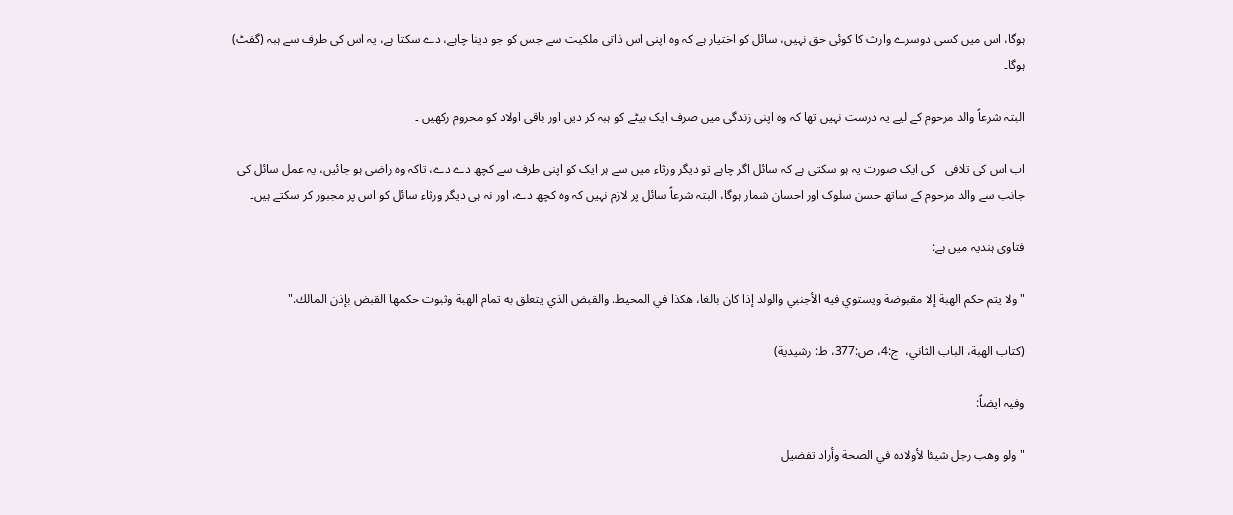ہوگا، اس میں کسی دوسرے وارث کا کوئی حق نہیں، سائل کو اختیار ہے کہ وہ اپنی اس ذاتی ملکیت سے جس کو جو دینا چاہے، دے سکتا ہے، یہ اس کی طرف سے ہبہ (گفٹ) ہوگا۔

البتہ شرعاً والد مرحوم کے لیے یہ درست نہیں تھا کہ وہ اپنی زندگی میں صرف ایک بیٹے کو ہبہ کر دیں اور باقی اولاد کو محروم رکھیں ۔

اب اس کی تلافی   کی ایک صورت یہ ہو سکتی ہے کہ سائل اگر چاہے تو دیگر ورثاء میں سے ہر ایک کو اپنی طرف سے کچھ دے دے، تاکہ وہ راضی ہو جائیں، یہ عمل سائل کی جانب سے والد مرحوم کے ساتھ حسن سلوک اور احسان شمار ہوگا، البتہ شرعاً سائل پر لازم نہیں کہ وہ کچھ دے، اور نہ ہی دیگر ورثاء سائل کو اس پر مجبور کر سکتے ہیں۔

فتاوی ہندیہ میں ہے:

"ولا يتم حكم الهبة إلا مقبوضة ويستوي فيه الأجنبي والولد إذا كان بالغا، هكذا في المحيط. والقبض الذي يتعلق به تمام الهبة وثبوت حكمها القبض بإذن المالك."

(کتاب الهبة، الباب الثاني،  ج:4، ص:377، ط: رشيدية)

وفیہ ایضاً:

"ولو وهب رجل شيئا لأولاده في الصحة وأراد تفضيل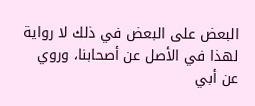البعض على البعض في ذلك لا رواية لهذا في الأصل عن أصحابنا، وروي عن أبي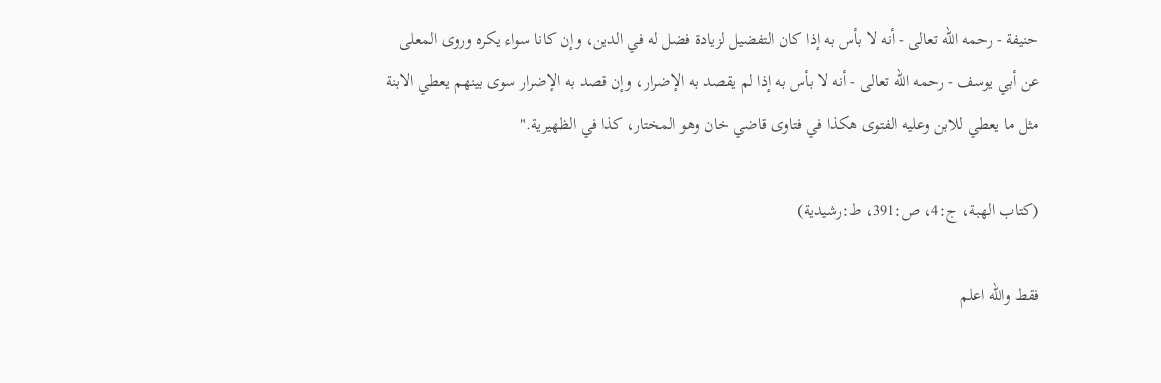حنيفة - رحمه الله تعالى - أنه لا بأس به إذا كان التفضيل لزيادة فضل له في الدين، وإن كانا سواء يكره وروى المعلى عن أبي يوسف - رحمه الله تعالى - أنه لا بأس به إذا لم يقصد به الإضرار، وإن قصد به الإضرار سوى بينهم يعطي الابنة مثل ما يعطي للابن وعليه الفتوى هكذا في فتاوى قاضي خان وهو المختار، كذا في الظهيرية."

(کتاب الھبة، ج:4، ص:391، ط:رشیدیة)

فقط والله اعلم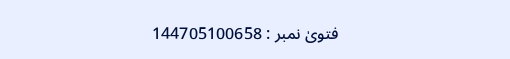فتویٰ نمبر : 144705100658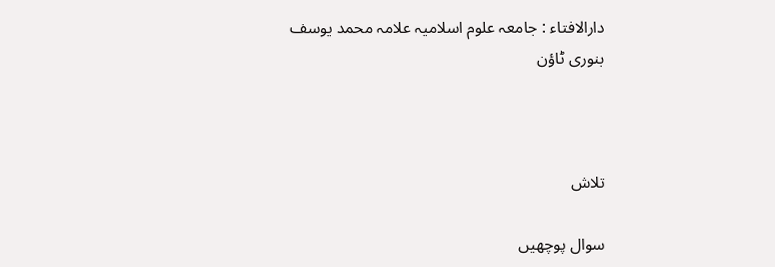دارالافتاء : جامعہ علوم اسلامیہ علامہ محمد یوسف بنوری ٹاؤن



تلاش

سوال پوچھیں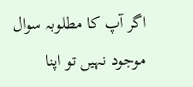اگر آپ کا مطلوبہ سوال موجود نہیں تو اپنا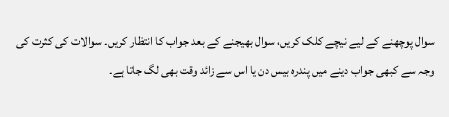سوال پوچھنے کے لیے نیچے کلک کریں، سوال بھیجنے کے بعد جواب کا انتظار کریں۔ سوالات کی کثرت کی وجہ سے کبھی جواب دینے میں پندرہ بیس دن یا اس سے زائد وقت بھی لگ جاتا ہے۔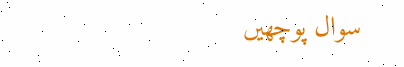سوال پوچھیں